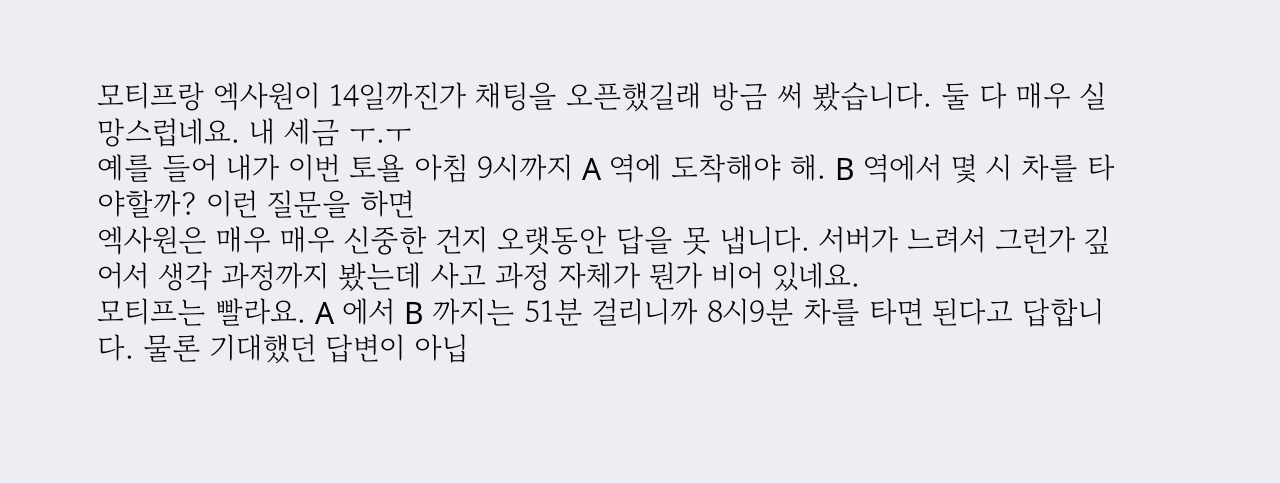모티프랑 엑사원이 14일까진가 채팅을 오픈했길래 방금 써 봤습니다. 둘 다 매우 실망스럽네요. 내 세금 ㅜ.ㅜ
예를 들어 내가 이번 토욜 아침 9시까지 A 역에 도착해야 해. B 역에서 몇 시 차를 타야할까? 이런 질문을 하면
엑사원은 매우 매우 신중한 건지 오랫동안 답을 못 냅니다. 서버가 느려서 그런가 깊어서 생각 과정까지 봤는데 사고 과정 자체가 뭔가 비어 있네요.
모티프는 빨라요. A 에서 B 까지는 51분 걸리니까 8시9분 차를 타면 된다고 답합니다. 물론 기대했던 답변이 아닙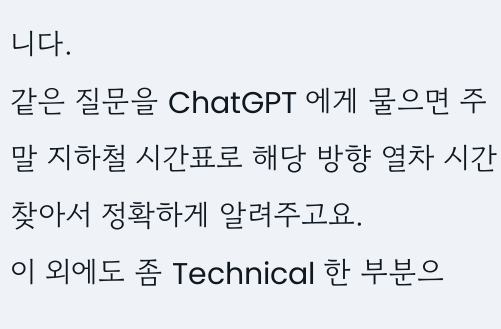니다.
같은 질문을 ChatGPT 에게 물으면 주말 지하철 시간표로 해당 방향 열차 시간 찾아서 정확하게 알려주고요.
이 외에도 좀 Technical 한 부분으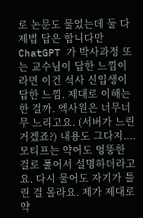로 논문도 물었는데 둘 다 제법 답은 합니다만 ChatGPT 가 박사과정 또는 교수님이 답한 느낌이라면 이건 석사 신입생이 답한 느낌. 제대로 이해는 한 걸까. 엑사원은 너무너무 느리고요. (서버가 느린 거겠죠?) 내용도 그다지....
모티프는 약어도 엉뚱한 걸로 풀어서 설명하더라고요. 다시 물어도 자기가 틀린 걸 몰라요. 제가 제대로 약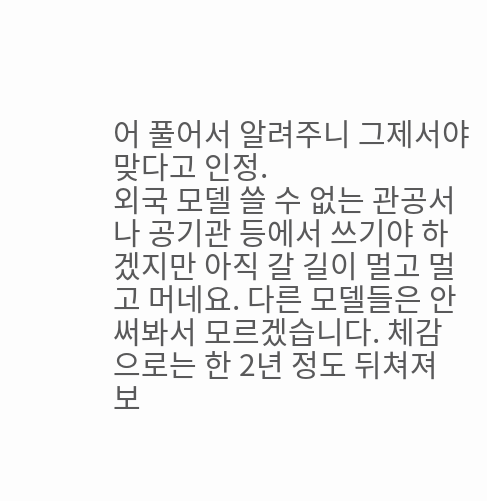어 풀어서 알려주니 그제서야 맞다고 인정.
외국 모델 쓸 수 없는 관공서나 공기관 등에서 쓰기야 하겠지만 아직 갈 길이 멀고 멀고 머네요. 다른 모델들은 안 써봐서 모르겠습니다. 체감으로는 한 2년 정도 뒤쳐져 보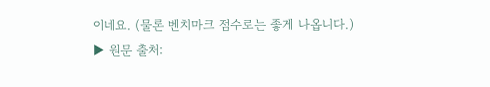이네요. (물론 벤치마크 점수로는 좋게 나옵니다.)
▶ 원문 출처: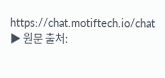https://chat.motiftech.io/chat
▶ 원문 출처: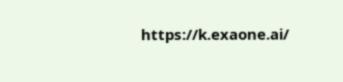https://k.exaone.ai/